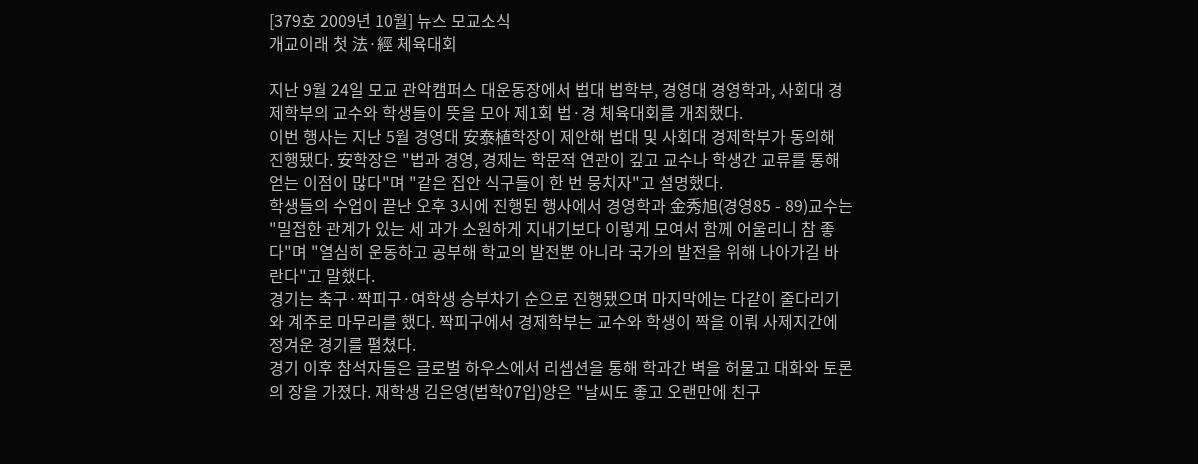[379호 2009년 10월] 뉴스 모교소식
개교이래 첫 法·經 체육대회

지난 9월 24일 모교 관악캠퍼스 대운동장에서 법대 법학부, 경영대 경영학과, 사회대 경제학부의 교수와 학생들이 뜻을 모아 제1회 법·경 체육대회를 개최했다.
이번 행사는 지난 5월 경영대 安泰植학장이 제안해 법대 및 사회대 경제학부가 동의해 진행됐다. 安학장은 "법과 경영, 경제는 학문적 연관이 깊고 교수나 학생간 교류를 통해 얻는 이점이 많다"며 "같은 집안 식구들이 한 번 뭉치자"고 설명했다.
학생들의 수업이 끝난 오후 3시에 진행된 행사에서 경영학과 金秀旭(경영85 - 89)교수는 "밀접한 관계가 있는 세 과가 소원하게 지내기보다 이렇게 모여서 함께 어울리니 참 좋다"며 "열심히 운동하고 공부해 학교의 발전뿐 아니라 국가의 발전을 위해 나아가길 바란다"고 말했다.
경기는 축구·짝피구·여학생 승부차기 순으로 진행됐으며 마지막에는 다같이 줄다리기와 계주로 마무리를 했다. 짝피구에서 경제학부는 교수와 학생이 짝을 이뤄 사제지간에 정겨운 경기를 펼쳤다.
경기 이후 참석자들은 글로벌 하우스에서 리셉션을 통해 학과간 벽을 허물고 대화와 토론의 장을 가졌다. 재학생 김은영(법학07입)양은 "날씨도 좋고 오랜만에 친구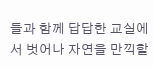들과 함께 답답한 교실에서 벗어나 자연을 만끽할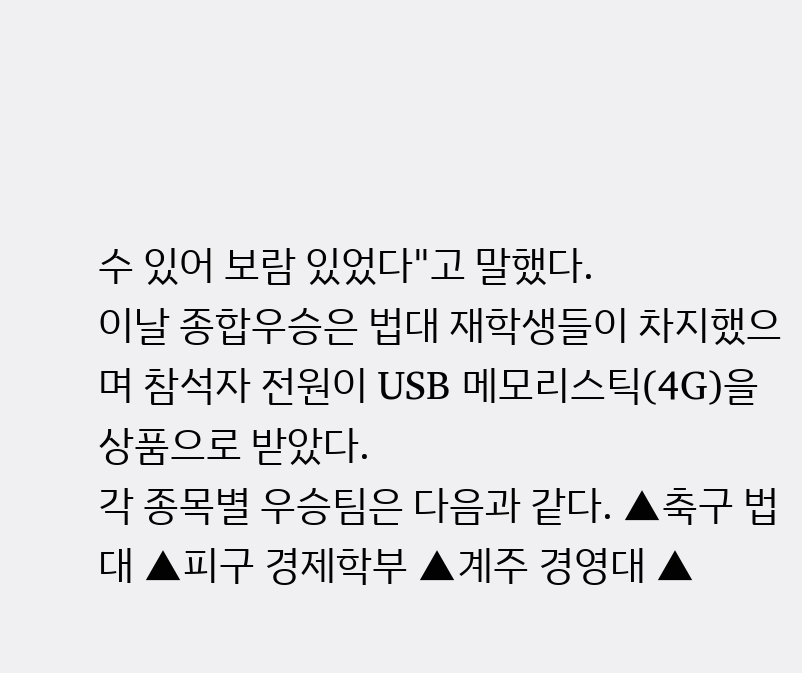수 있어 보람 있었다"고 말했다.
이날 종합우승은 법대 재학생들이 차지했으며 참석자 전원이 USB 메모리스틱(4G)을 상품으로 받았다.
각 종목별 우승팀은 다음과 같다. ▲축구 법대 ▲피구 경제학부 ▲계주 경영대 ▲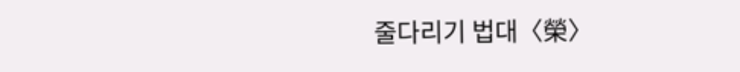줄다리기 법대〈榮〉